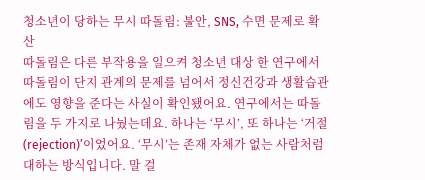청소년이 당하는 무시 따돌림: 불안, SNS, 수면 문제로 확산
따돌림은 다른 부작용을 일으켜 청소년 대상 한 연구에서 따돌림이 단지 관계의 문제를 넘어서 정신건강과 생활습관에도 영향을 준다는 사실이 확인됐어요. 연구에서는 따돌림을 두 가지로 나눴는데요. 하나는 ‘무시’, 또 하나는 ‘거절(rejection)’이었어요. ‘무시’는 존재 자체가 없는 사람처럼 대하는 방식입니다. 말 걸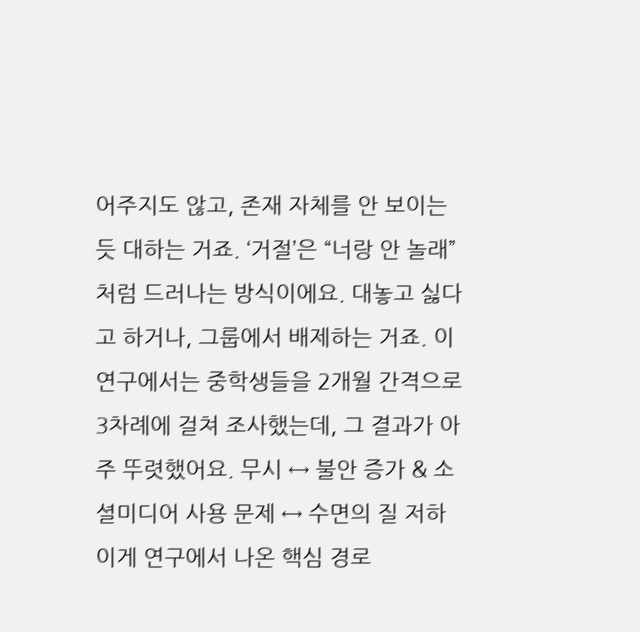어주지도 않고, 존재 자체를 안 보이는 듯 대하는 거죠. ‘거절’은 “너랑 안 놀래”처럼 드러나는 방식이에요. 대놓고 싫다고 하거나, 그룹에서 배제하는 거죠. 이 연구에서는 중학생들을 2개월 간격으로 3차례에 걸쳐 조사했는데, 그 결과가 아주 뚜렷했어요. 무시 ↔ 불안 증가 & 소셜미디어 사용 문제 ↔ 수면의 질 저하 이게 연구에서 나온 핵심 경로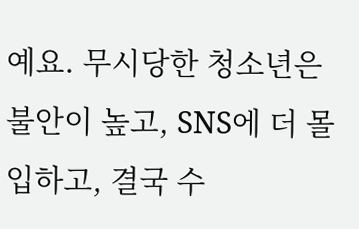예요. 무시당한 청소년은 불안이 높고, SNS에 더 몰입하고, 결국 수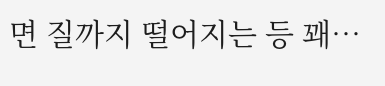면 질까지 떨어지는 등 꽤…